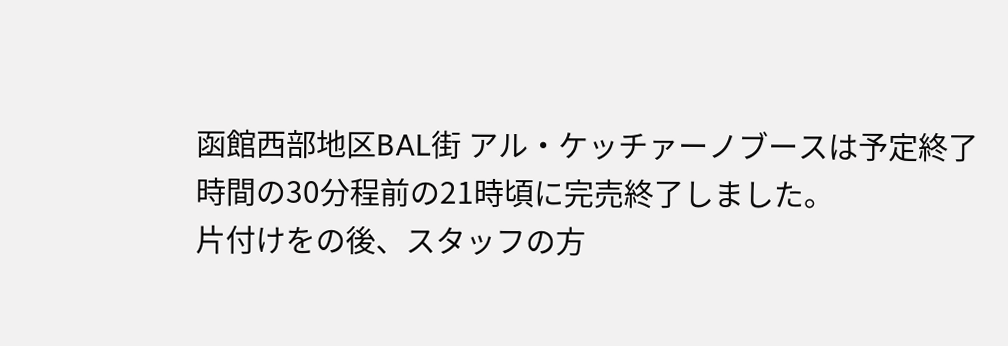函館西部地区BAL街 アル・ケッチァーノブースは予定終了時間の30分程前の21時頃に完売終了しました。
片付けをの後、スタッフの方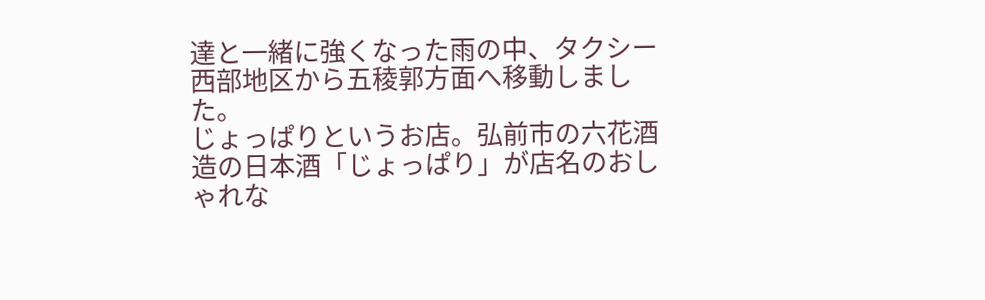達と一緒に強くなった雨の中、タクシー西部地区から五稜郭方面へ移動しました。
じょっぱりというお店。弘前市の六花酒造の日本酒「じょっぱり」が店名のおしゃれな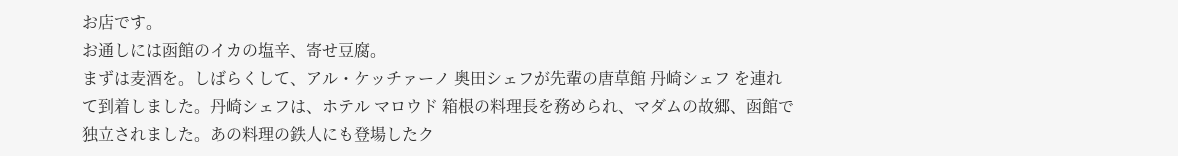お店です。
お通しには函館のイカの塩辛、寄せ豆腐。
まずは麦酒を。しばらくして、アル・ケッチァーノ 奥田シェフが先輩の唐草館 丹崎シェフ を連れて到着しました。丹崎シェフは、ホテル マロウド 箱根の料理長を務められ、マダムの故郷、函館で独立されました。あの料理の鉄人にも登場したク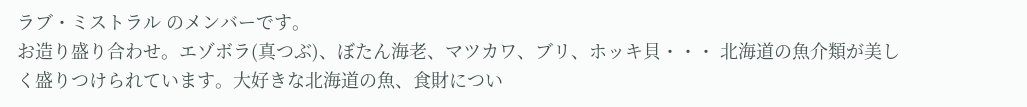ラブ・ミストラル のメンバーです。
お造り盛り合わせ。エゾボラ(真つぶ)、ぼたん海老、マツカワ、ブリ、ホッキ貝・・・ 北海道の魚介類が美しく盛りつけられています。大好きな北海道の魚、食財につい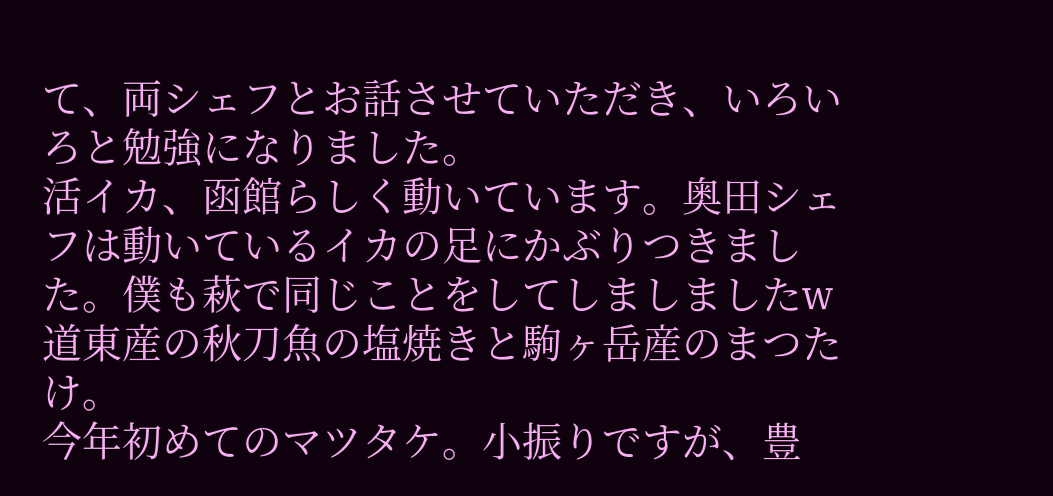て、両シェフとお話させていただき、いろいろと勉強になりました。
活イカ、函館らしく動いています。奥田シェフは動いているイカの足にかぶりつきました。僕も萩で同じことをしてしましましたw
道東産の秋刀魚の塩焼きと駒ヶ岳産のまつたけ。
今年初めてのマツタケ。小振りですが、豊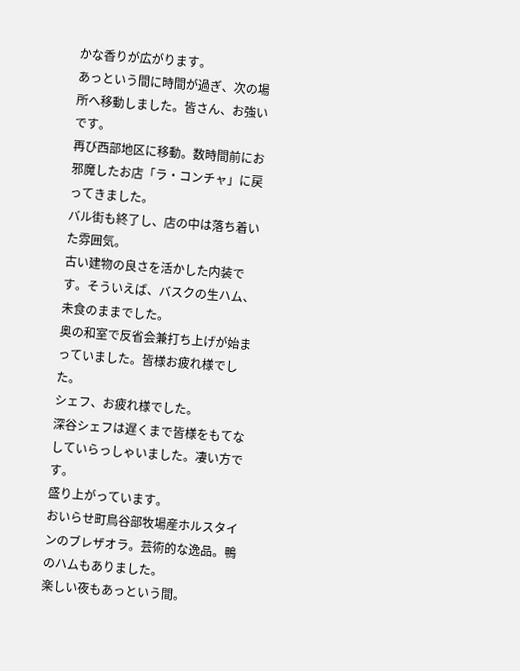かな香りが広がります。
あっという間に時間が過ぎ、次の場所へ移動しました。皆さん、お強いです。
再び西部地区に移動。数時間前にお邪魔したお店「ラ・コンチャ」に戻ってきました。
バル街も終了し、店の中は落ち着いた雰囲気。
古い建物の良さを活かした内装です。そういえば、バスクの生ハム、未食のままでした。
奥の和室で反省会兼打ち上げが始まっていました。皆様お疲れ様でした。
シェフ、お疲れ様でした。
深谷シェフは遅くまで皆様をもてなしていらっしゃいました。凄い方です。
盛り上がっています。
おいらせ町鳥谷部牧場産ホルスタインのブレザオラ。芸術的な逸品。鴨のハムもありました。
楽しい夜もあっという間。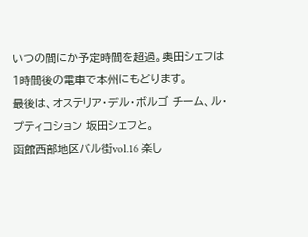いつの間にか予定時間を超過。奥田シェフは1時間後の電車で本州にもどります。
最後は、オステリア・デル・ボルゴ チーム、ル・プティコション 坂田シェフと。
函館西部地区バル街vol.16 楽し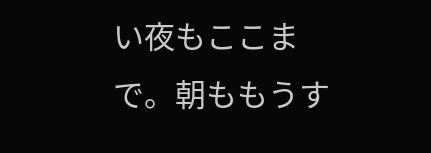い夜もここまで。朝ももうす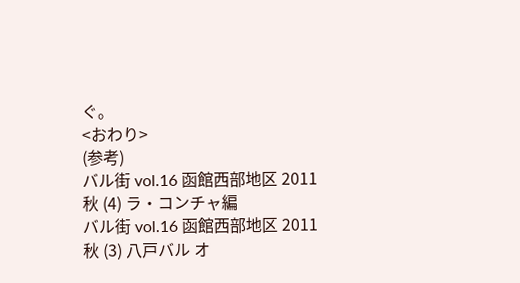ぐ。
<おわり>
(参考)
バル街 vol.16 函館西部地区 2011 秋 (4) ラ・コンチャ編
バル街 vol.16 函館西部地区 2011 秋 (3) 八戸バル オ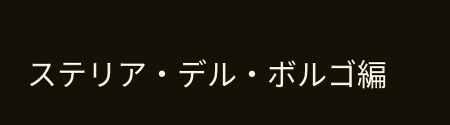ステリア・デル・ボルゴ編